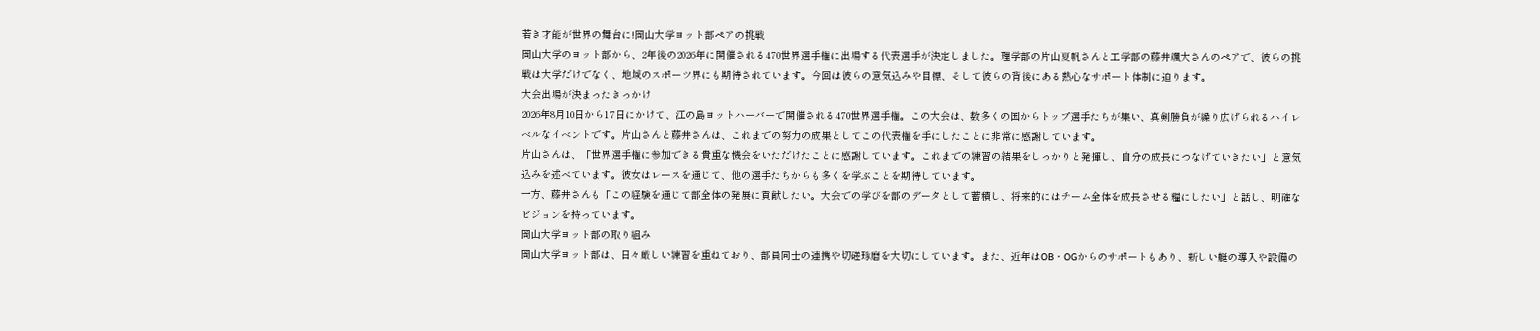若き才能が世界の舞台に!岡山大学ヨット部ペアの挑戦
岡山大学のヨット部から、2年後の2026年に開催される470世界選手権に出場する代表選手が決定しました。理学部の片山夏帆さんと工学部の藤井颯大さんのペアで、彼らの挑戦は大学だけでなく、地域のスポーツ界にも期待されています。今回は彼らの意気込みや目標、そして彼らの背後にある熱心なサポート体制に迫ります。
大会出場が決まったきっかけ
2026年8月10日から17日にかけて、江の島ヨットハーバーで開催される470世界選手権。この大会は、数多くの国からトップ選手たちが集い、真剣勝負が繰り広げられるハイレベルなイベントです。片山さんと藤井さんは、これまでの努力の成果としてこの代表権を手にしたことに非常に感謝しています。
片山さんは、「世界選手権に参加できる貴重な機会をいただけたことに感謝しています。これまでの練習の結果をしっかりと発揮し、自分の成長につなげていきたい」と意気込みを述べています。彼女はレースを通じて、他の選手たちからも多くを学ぶことを期待しています。
一方、藤井さんも「この経験を通じて部全体の発展に貢献したい。大会での学びを部のデータとして蓄積し、将来的にはチーム全体を成長させる糧にしたい」と話し、明確なビジョンを持っています。
岡山大学ヨット部の取り組み
岡山大学ヨット部は、日々厳しい練習を重ねており、部員同士の連携や切磋琢磨を大切にしています。また、近年はOB・OGからのサポートもあり、新しい艇の導入や設備の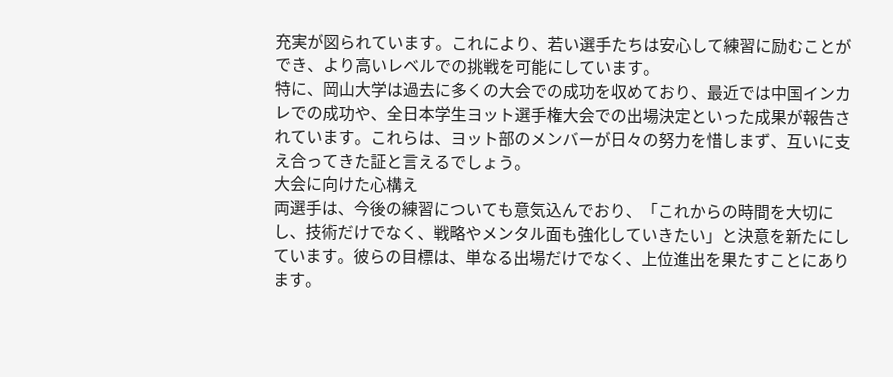充実が図られています。これにより、若い選手たちは安心して練習に励むことができ、より高いレベルでの挑戦を可能にしています。
特に、岡山大学は過去に多くの大会での成功を収めており、最近では中国インカレでの成功や、全日本学生ヨット選手権大会での出場決定といった成果が報告されています。これらは、ヨット部のメンバーが日々の努力を惜しまず、互いに支え合ってきた証と言えるでしょう。
大会に向けた心構え
両選手は、今後の練習についても意気込んでおり、「これからの時間を大切にし、技術だけでなく、戦略やメンタル面も強化していきたい」と決意を新たにしています。彼らの目標は、単なる出場だけでなく、上位進出を果たすことにあります。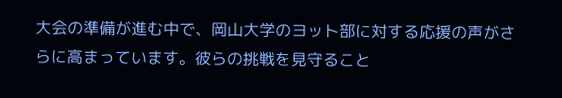大会の準備が進む中で、岡山大学のヨット部に対する応援の声がさらに高まっています。彼らの挑戦を見守ること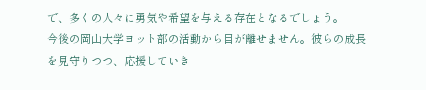で、多くの人々に勇気や希望を与える存在となるでしょう。
今後の岡山大学ヨット部の活動から目が離せません。彼らの成長を見守りつつ、応援していき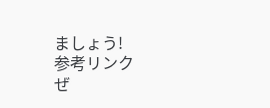ましょう!
参考リンク
ぜ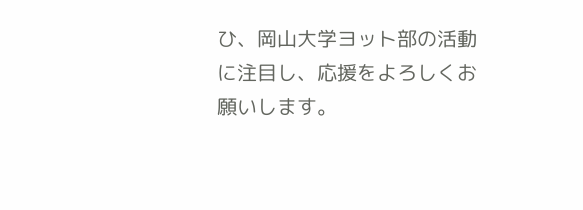ひ、岡山大学ヨット部の活動に注目し、応援をよろしくお願いします。